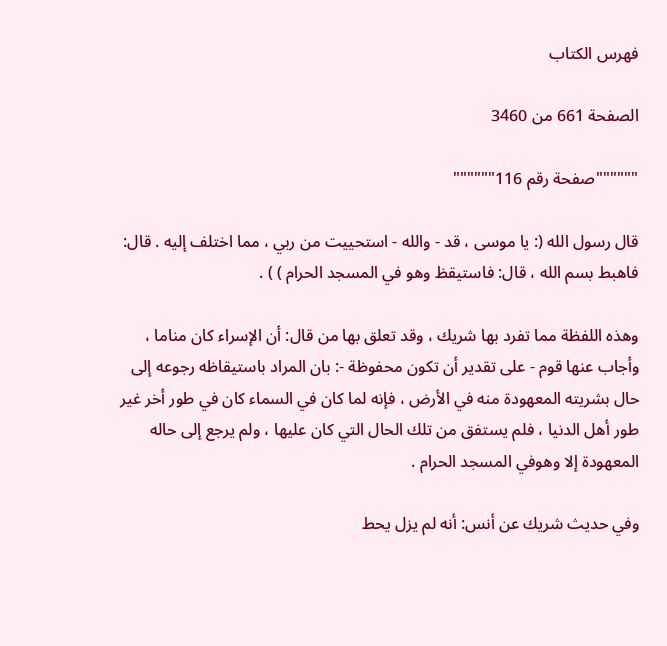فهرس الكتاب

الصفحة 661 من 3460

""""""صفحة رقم 116""""""

قال رسول الله (: يا موسى ، قد - والله - استحييت من ربي ، مما اختلف إليه . قال: فاهبط بسم الله ، قال: فاستيقظ وهو في المسجد الحرام ) ) .

وهذه اللفظة مما تفرد بها شريك ، وقد تعلق بها من قال: أن الإسراء كان مناما ، وأجاب عنها قوم - على تقدير أن تكون محفوظة -: بان المراد باستيقاظه رجوعه إلى حال بشريته المعهودة منه في الأرض ، فإنه لما كان في السماء كان في طور أخر غير طور أهل الدنيا ، فلم يستفق من تلك الحال التي كان عليها ، ولم يرجع إلى حاله المعهودة إلا وهوفي المسجد الحرام .

وفي حديث شريك عن أنس: أنه لم يزل يحط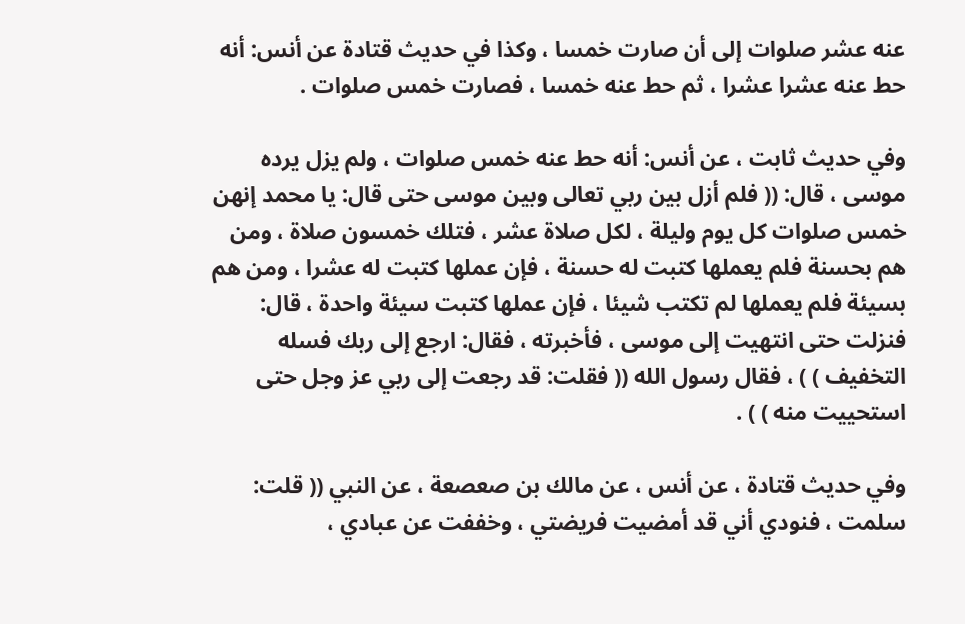عنه عشر صلوات إلى أن صارت خمسا ، وكذا في حديث قتادة عن أنس: أنه حط عنه عشرا عشرا ، ثم حط عنه خمسا ، فصارت خمس صلوات .

وفي حديث ثابت ، عن أنس: أنه حط عنه خمس صلوات ، ولم يزل يرده موسى ، قال: (( فلم أزل بين ربي تعالى وبين موسى حتى قال: يا محمد إنهن خمس صلوات كل يوم وليلة ، لكل صلاة عشر ، فتلك خمسون صلاة ، ومن هم بحسنة فلم يعملها كتبت له حسنة ، فإن عملها كتبت له عشرا ، ومن هم بسيئة فلم يعملها لم تكتب شيئا ، فإن عملها كتبت سيئة واحدة ، قال: فنزلت حتى انتهيت إلى موسى ، فأخبرته ، فقال: ارجع إلى ربك فسله التخفيف ) ) ، فقال رسول الله (( فقلت: قد رجعت إلى ربي عز وجل حتى استحييت منه ) ) .

وفي حديث قتادة ، عن أنس ، عن مالك بن صعصعة ، عن النبي (( قلت: سلمت ، فنودي أني قد أمضيت فريضتي ، وخففت عن عبادي ،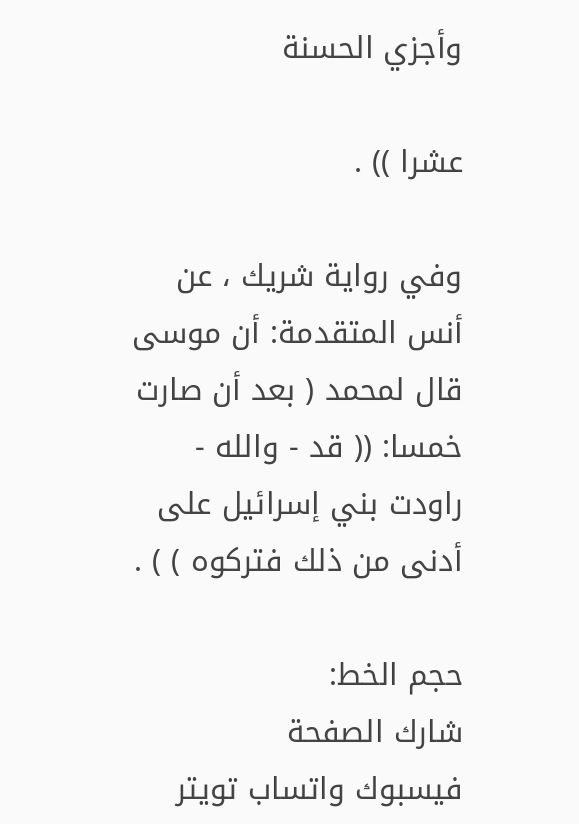وأجزي الحسنة

عشرا )) .

وفي رواية شريك ، عن أنس المتقدمة: أن موسى قال لمحمد ( بعد أن صارت خمسا: (( قد - والله - راودت بني إسرائيل على أدنى من ذلك فتركوه ) ) .

حجم الخط:
شارك الصفحة
فيسبوك واتساب تويتر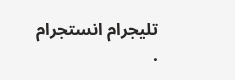تليجرام انستجرام
.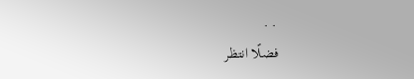. .
فضلًا انتظر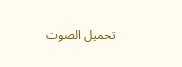تحميل الصوت